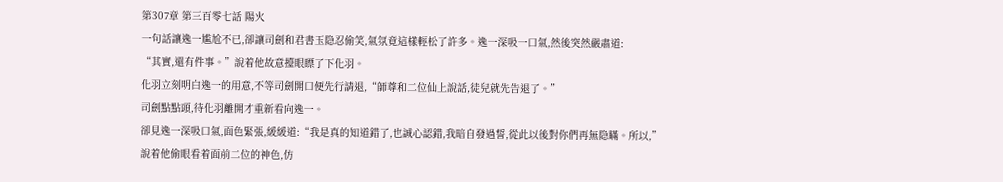第307章 第三百零七話 陽火
一句話讓逸一尴尬不已,卻讓司劍和君書玉隐忍偷笑,氣氛竟這樣輕松了許多。逸一深吸一口氣,然後突然嚴肅道:
“其實,還有件事。”說着他故意擡眼瞟了下化羽。
化羽立刻明白逸一的用意,不等司劍開口便先行請退,“師尊和二位仙上說話,徒兒就先告退了。”
司劍點點頭,待化羽離開才重新看向逸一。
卻見逸一深吸口氣,面色緊張,緩緩道:“我是真的知道錯了,也誠心認錯,我暗自發過誓,從此以後對你們再無隐瞞。所以,”
說着他偷眼看着面前二位的神色,仿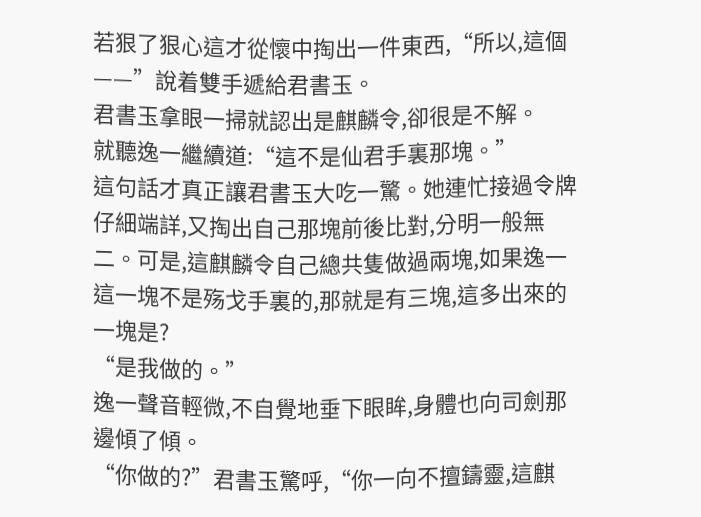若狠了狠心這才從懷中掏出一件東西,“所以,這個——”說着雙手遞給君書玉。
君書玉拿眼一掃就認出是麒麟令,卻很是不解。
就聽逸一繼續道:“這不是仙君手裏那塊。”
這句話才真正讓君書玉大吃一驚。她連忙接過令牌仔細端詳,又掏出自己那塊前後比對,分明一般無二。可是,這麒麟令自己總共隻做過兩塊,如果逸一這一塊不是殇戈手裏的,那就是有三塊,這多出來的一塊是?
“是我做的。”
逸一聲音輕微,不自覺地垂下眼眸,身體也向司劍那邊傾了傾。
“你做的?”君書玉驚呼,“你一向不擅鑄靈,這麒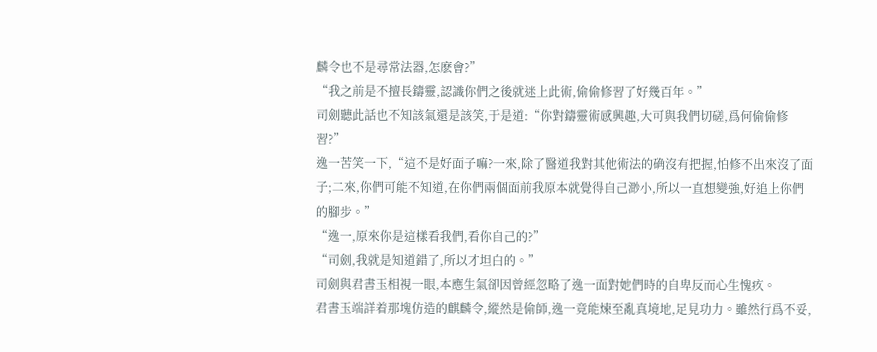麟令也不是尋常法器,怎麽會?”
“我之前是不擅長鑄靈,認識你們之後就迷上此術,偷偷修習了好幾百年。”
司劍聽此話也不知該氣還是該笑,于是道:“你對鑄靈術感興趣,大可與我們切磋,爲何偷偷修習?”
逸一苦笑一下,“這不是好面子嘛?一來,除了醫道我對其他術法的确沒有把握,怕修不出來沒了面子;二來,你們可能不知道,在你們兩個面前我原本就覺得自己渺小,所以一直想變強,好追上你們的腳步。”
“逸一,原來你是這樣看我們,看你自己的?”
“司劍,我就是知道錯了,所以才坦白的。”
司劍與君書玉相視一眼,本應生氣卻因曾經忽略了逸一面對她們時的自卑反而心生愧疚。
君書玉端詳着那塊仿造的麒麟令,縱然是偷師,逸一竟能煉至亂真境地,足見功力。雖然行爲不妥,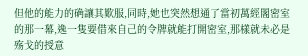但他的能力的确讓其歎服,同時,她也突然想通了當初萬經閣密室的那一幕,逸一隻要借來自己的令牌就能打開密室,那樣就未必是殇戈的授意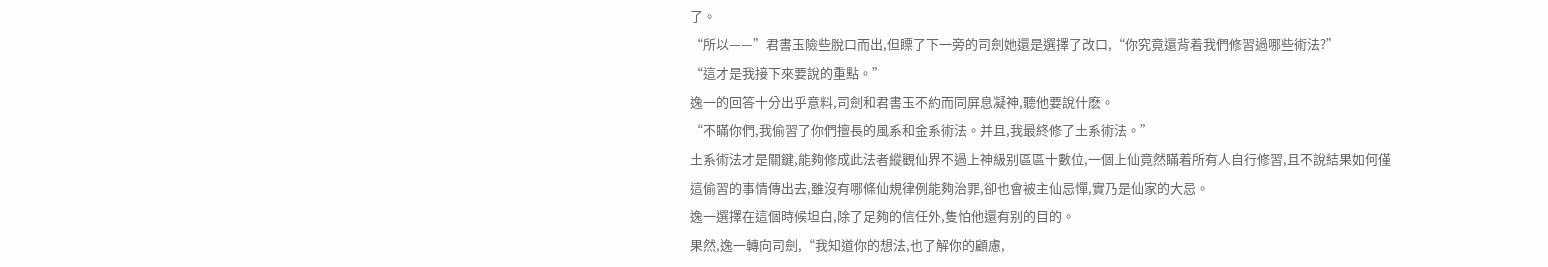了。
“所以——”君書玉險些脫口而出,但瞟了下一旁的司劍她還是選擇了改口,“你究竟還背着我們修習過哪些術法?”
“這才是我接下來要說的重點。”
逸一的回答十分出乎意料,司劍和君書玉不約而同屏息凝神,聽他要說什麽。
“不瞞你們,我偷習了你們擅長的風系和金系術法。并且,我最終修了土系術法。”
土系術法才是關鍵,能夠修成此法者縱觀仙界不過上神級别區區十數位,一個上仙竟然瞞着所有人自行修習,且不說結果如何僅這偷習的事情傳出去,雖沒有哪條仙規律例能夠治罪,卻也會被主仙忌憚,實乃是仙家的大忌。
逸一選擇在這個時候坦白,除了足夠的信任外,隻怕他還有别的目的。
果然,逸一轉向司劍,“我知道你的想法,也了解你的顧慮,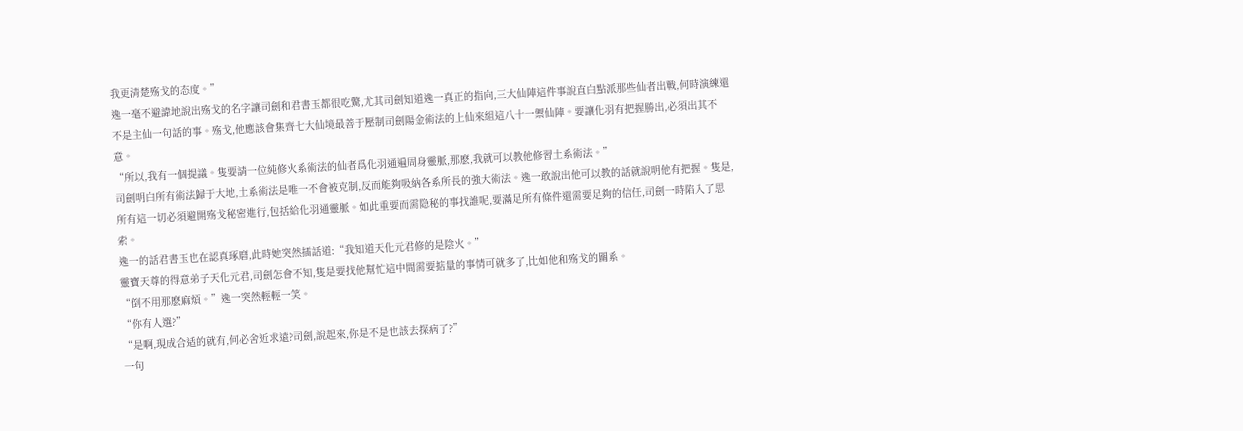我更清楚殇戈的态度。”
逸一毫不避諱地說出殇戈的名字讓司劍和君書玉都很吃驚,尤其司劍知道逸一真正的指向,三大仙陣這件事說直白點派那些仙者出戰,何時演練還不是主仙一句話的事。殇戈,他應該會集齊七大仙境最善于壓制司劍陽金術法的上仙來組這八十一禦仙陣。要讓化羽有把握勝出,必須出其不意。
“所以,我有一個提議。隻要請一位純修火系術法的仙者爲化羽通遍周身靈脈,那麽,我就可以教他修習土系術法。”
司劍明白所有術法歸于大地,土系術法是唯一不會被克制,反而能夠吸納各系所長的強大術法。逸一敢說出他可以教的話就說明他有把握。隻是,所有這一切必須避開殇戈秘密進行,包括給化羽通靈脈。如此重要而需隐秘的事找誰呢,要滿足所有條件還需要足夠的信任,司劍一時陷入了思索。
逸一的話君書玉也在認真琢磨,此時她突然插話道:“我知道天化元君修的是陰火。”
靈寶天尊的得意弟子天化元君,司劍怎會不知,隻是要找他幫忙這中間需要掂量的事情可就多了,比如他和殇戈的關系。
“倒不用那麽麻煩。”逸一突然輕輕一笑。
“你有人選?”
“是啊,現成合适的就有,何必舍近求遠?司劍,說起來,你是不是也該去探病了?”
一句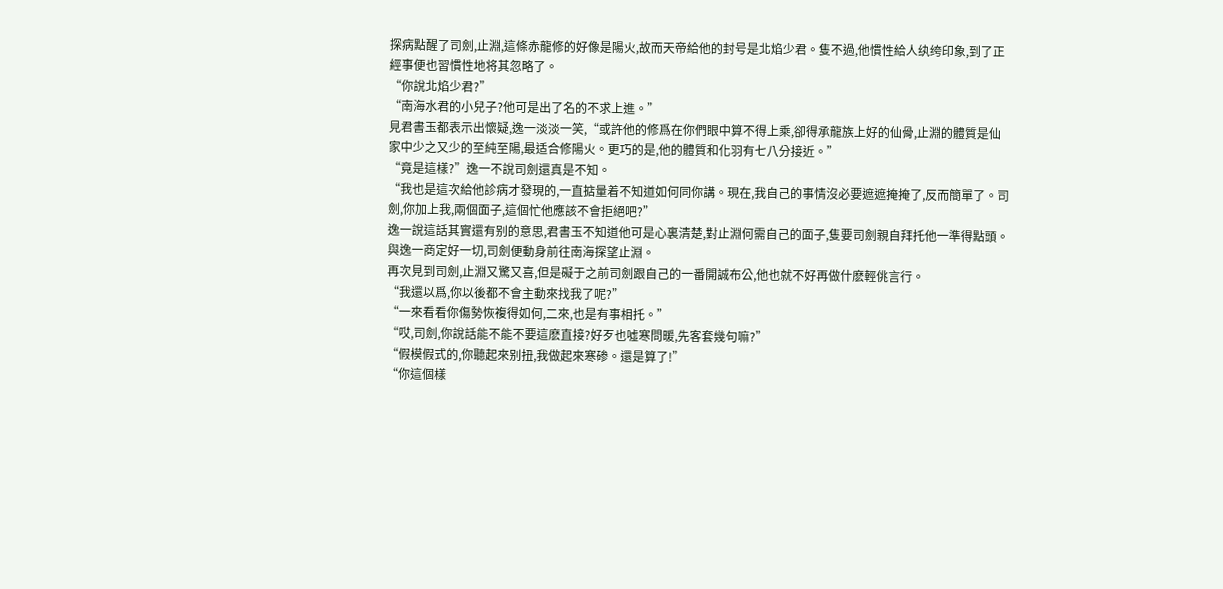探病點醒了司劍,止淵,這條赤龍修的好像是陽火,故而天帝給他的封号是北焰少君。隻不過,他慣性給人纨绔印象,到了正經事便也習慣性地将其忽略了。
“你說北焰少君?”
“南海水君的小兒子?他可是出了名的不求上進。”
見君書玉都表示出懷疑,逸一淡淡一笑,“或許他的修爲在你們眼中算不得上乘,卻得承龍族上好的仙骨,止淵的體質是仙家中少之又少的至純至陽,最适合修陽火。更巧的是,他的體質和化羽有七八分接近。”
“竟是這樣?”逸一不說司劍還真是不知。
“我也是這次給他診病才發現的,一直掂量着不知道如何同你講。現在,我自己的事情沒必要遮遮掩掩了,反而簡單了。司劍,你加上我,兩個面子,這個忙他應該不會拒絕吧?”
逸一說這話其實還有别的意思,君書玉不知道他可是心裏清楚,對止淵何需自己的面子,隻要司劍親自拜托他一準得點頭。
與逸一商定好一切,司劍便動身前往南海探望止淵。
再次見到司劍,止淵又驚又喜,但是礙于之前司劍跟自己的一番開誠布公,他也就不好再做什麽輕佻言行。
“我還以爲,你以後都不會主動來找我了呢?”
“一來看看你傷勢恢複得如何,二來,也是有事相托。”
“哎,司劍,你說話能不能不要這麽直接?好歹也噓寒問暖,先客套幾句嘛?”
“假模假式的,你聽起來别扭,我做起來寒碜。還是算了!”
“你這個樣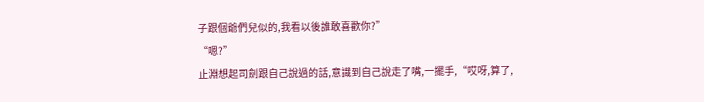子跟個爺們兒似的,我看以後誰敢喜歡你?”
“嗯?”
止淵想起司劍跟自己說過的話,意識到自己說走了嘴,一擺手,“哎呀,算了,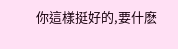你這樣挺好的,要什麽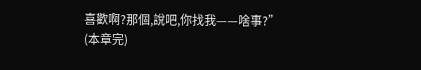喜歡啊?那個,說吧,你找我——啥事?”
(本章完)